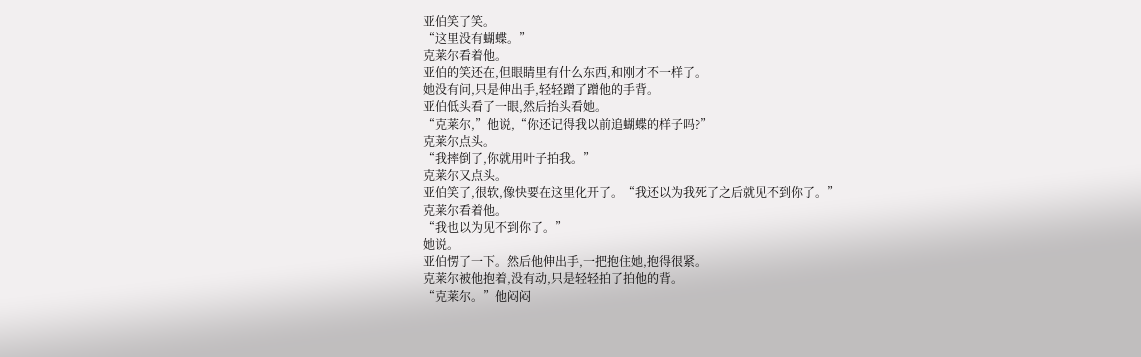亚伯笑了笑。
“这里没有蝴蝶。”
克莱尔看着他。
亚伯的笑还在,但眼睛里有什么东西,和刚才不一样了。
她没有问,只是伸出手,轻轻蹭了蹭他的手背。
亚伯低头看了一眼,然后抬头看她。
“克莱尔,”他说,“你还记得我以前追蝴蝶的样子吗?”
克莱尔点头。
“我摔倒了,你就用叶子拍我。”
克莱尔又点头。
亚伯笑了,很软,像快要在这里化开了。“我还以为我死了之后就见不到你了。”
克莱尔看着他。
“我也以为见不到你了。”
她说。
亚伯愣了一下。然后他伸出手,一把抱住她,抱得很紧。
克莱尔被他抱着,没有动,只是轻轻拍了拍他的背。
“克莱尔。”他闷闷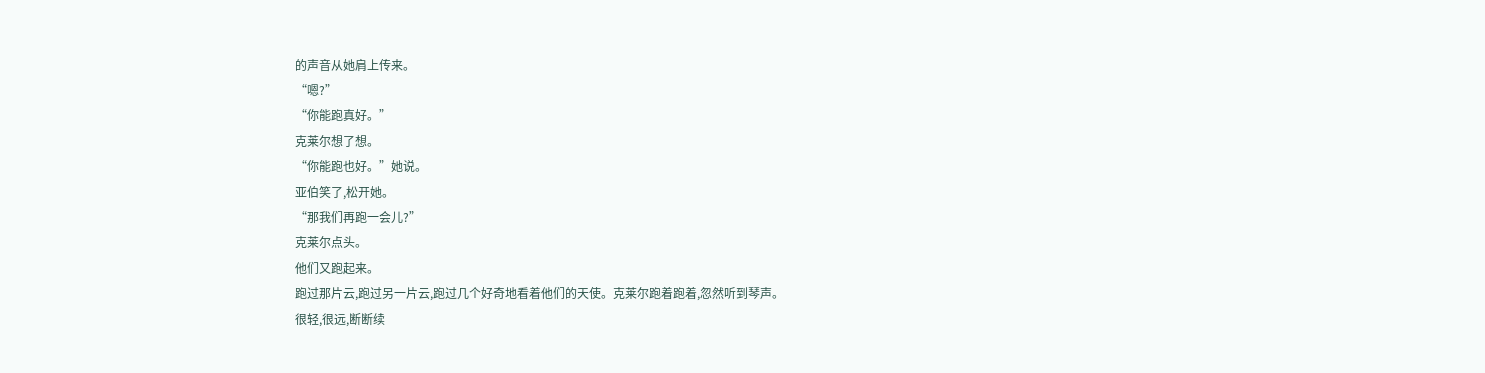的声音从她肩上传来。
“嗯?”
“你能跑真好。”
克莱尔想了想。
“你能跑也好。”她说。
亚伯笑了,松开她。
“那我们再跑一会儿?”
克莱尔点头。
他们又跑起来。
跑过那片云,跑过另一片云,跑过几个好奇地看着他们的天使。克莱尔跑着跑着,忽然听到琴声。
很轻,很远,断断续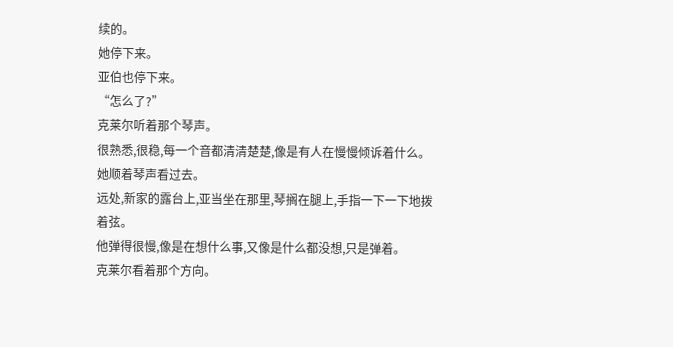续的。
她停下来。
亚伯也停下来。
“怎么了?”
克莱尔听着那个琴声。
很熟悉,很稳,每一个音都清清楚楚,像是有人在慢慢倾诉着什么。
她顺着琴声看过去。
远处,新家的露台上,亚当坐在那里,琴搁在腿上,手指一下一下地拨着弦。
他弹得很慢,像是在想什么事,又像是什么都没想,只是弹着。
克莱尔看着那个方向。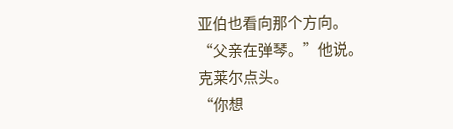亚伯也看向那个方向。
“父亲在弹琴。”他说。
克莱尔点头。
“你想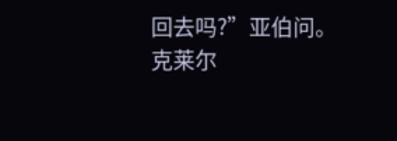回去吗?”亚伯问。
克莱尔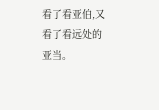看了看亚伯,又看了看远处的亚当。